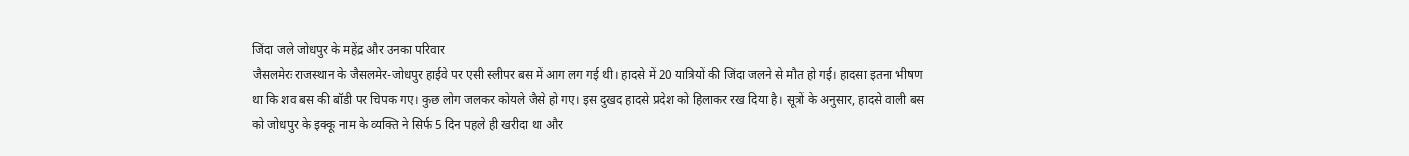जिंदा जले जोधपुर के महेंद्र और उनका परिवार
जैसलमेरः राजस्थान के जैसलमेर-जोधपुर हाईवे पर एसी स्लीपर बस में आग लग गई थी। हादसे में 20 यात्रियों की जिंदा जलने से मौत हो गई। हादसा इतना भीषण था कि शव बस की बॉडी पर चिपक गए। कुछ लोग जलकर कोयले जैसे हो गए। इस दुखद हादसे प्रदेश को हिलाकर रख दिया है। सूत्रों के अनुसार, हादसे वाली बस को जोधपुर के इक्कू नाम के व्यक्ति ने सिर्फ 5 दिन पहले ही खरीदा था और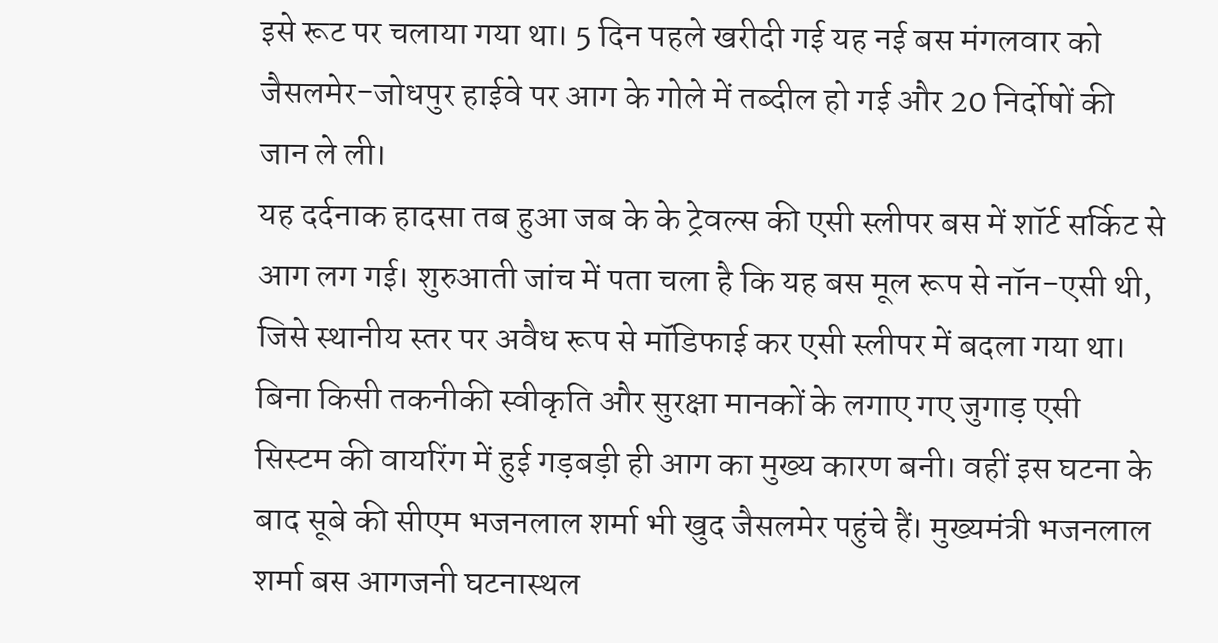इसे रूट पर चलाया गया था। 5 दिन पहले खरीदी गई यह नई बस मंगलवार को जैसलमेर-जोधपुर हाईवे पर आग के गोले में तब्दील हो गई और 20 निर्दोषों की जान ले ली।
यह दर्दनाक हादसा तब हुआ जब के के ट्रेवल्स की एसी स्लीपर बस में शॉर्ट सर्किट से आग लग गई। शुरुआती जांच में पता चला है कि यह बस मूल रूप से नॉन-एसी थी, जिसे स्थानीय स्तर पर अवैध रूप से मॉडिफाई कर एसी स्लीपर में बदला गया था। बिना किसी तकनीकी स्वीकृति और सुरक्षा मानकों के लगाए गए जुगाड़ एसी सिस्टम की वायरिंग में हुई गड़बड़ी ही आग का मुख्य कारण बनी। वहीं इस घटना के बाद सूबे की सीएम भजनलाल शर्मा भी खुद जैसलमेर पहुंचे हैं। मुख्यमंत्री भजनलाल शर्मा बस आगजनी घटनास्थल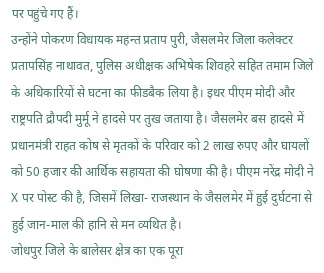पर पहुंचे गए हैं।
उन्होंने पोकरण विधायक महन्त प्रताप पुरी, जैसलमेर जिला कलेक्टर प्रतापसिंह नाथावत, पुलिस अधीक्षक अभिषेक शिवहरे सहित तमाम जिले के अधिकारियों से घटना का फीडबैक लिया है। इधर पीएम मोदी और राष्ट्रपति द्रौपदी मुर्मू ने हादसे पर तुख जताया है। जैसलमेर बस हादसे में प्रधानमंत्री राहत कोष से मृतकों के परिवार को 2 लाख रुपए और घायलों को 50 हजार की आर्थिक सहायता की घोषणा की है। पीएम नरेंद्र मोदी ने X पर पोस्ट की है, जिसमें लिखा- राजस्थान के जैसलमेर में हुई दुर्घटना से हुई जान-माल की हानि से मन व्यथित है।
जोधपुर जिले के बालेसर क्षेत्र का एक पूरा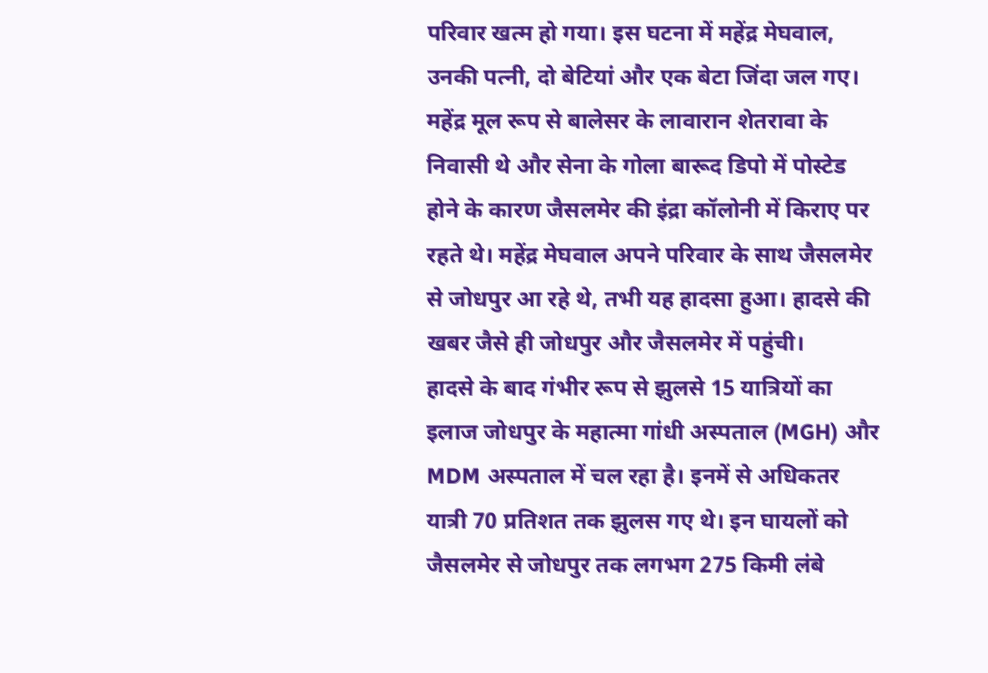परिवार खत्म हो गया। इस घटना में महेंद्र मेघवाल, उनकी पत्नी, दो बेटियां और एक बेटा जिंदा जल गए। महेंद्र मूल रूप से बालेसर के लावारान शेतरावा के निवासी थे और सेना के गोला बारूद डिपो में पोस्टेड होने के कारण जैसलमेर की इंद्रा कॉलोनी में किराए पर रहते थे। महेंद्र मेघवाल अपने परिवार के साथ जैसलमेर से जोधपुर आ रहे थे, तभी यह हादसा हुआ। हादसे की खबर जैसे ही जोधपुर और जैसलमेर में पहुंची।
हादसे के बाद गंभीर रूप से झुलसे 15 यात्रियों का इलाज जोधपुर के महात्मा गांधी अस्पताल (MGH) और MDM अस्पताल में चल रहा है। इनमें से अधिकतर यात्री 70 प्रतिशत तक झुलस गए थे। इन घायलों को जैसलमेर से जोधपुर तक लगभग 275 किमी लंबे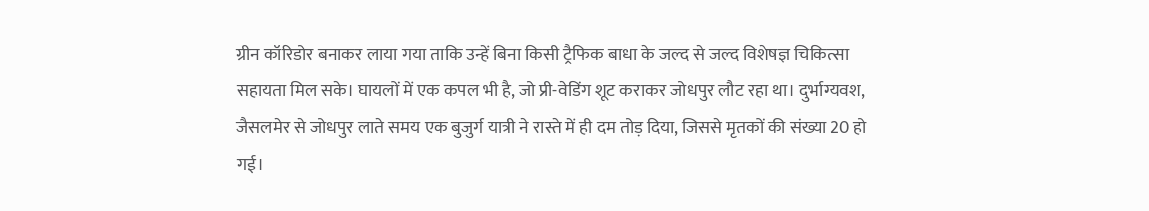ग्रीन कॉरिडोर बनाकर लाया गया ताकि उन्हें बिना किसी ट्रैफिक बाधा के जल्द से जल्द विशेषज्ञ चिकित्सा सहायता मिल सके। घायलों में एक कपल भी है, जो प्री-वेडिंग शूट कराकर जोधपुर लौट रहा था। दुर्भाग्यवश, जैसलमेर से जोधपुर लाते समय एक बुजुर्ग यात्री ने रास्ते में ही दम तोड़ दिया, जिससे मृतकों की संख्या 20 हो गई।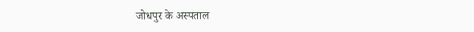जोधपुर के अस्पताल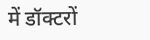में डॉक्टरों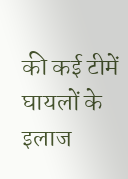की कई टीमें घायलों के इलाज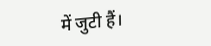में जुटी हैं।